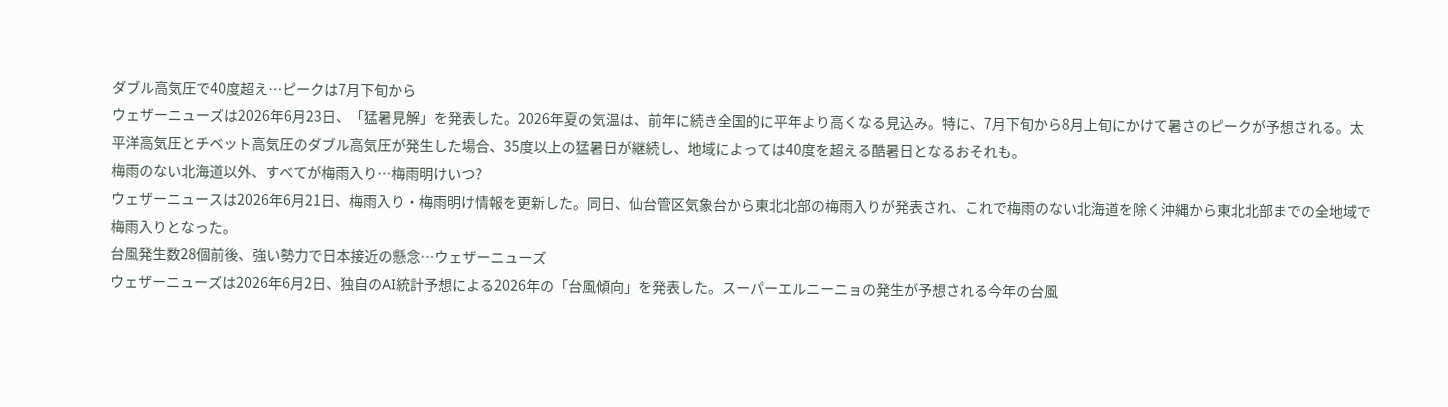ダブル高気圧で40度超え…ピークは7月下旬から
ウェザーニューズは2026年6月23日、「猛暑見解」を発表した。2026年夏の気温は、前年に続き全国的に平年より高くなる見込み。特に、7月下旬から8月上旬にかけて暑さのピークが予想される。太平洋高気圧とチベット高気圧のダブル高気圧が発生した場合、35度以上の猛暑日が継続し、地域によっては40度を超える酷暑日となるおそれも。
梅雨のない北海道以外、すべてが梅雨入り…梅雨明けいつ?
ウェザーニュースは2026年6月21日、梅雨入り・梅雨明け情報を更新した。同日、仙台管区気象台から東北北部の梅雨入りが発表され、これで梅雨のない北海道を除く沖縄から東北北部までの全地域で梅雨入りとなった。
台風発生数28個前後、強い勢力で日本接近の懸念…ウェザーニューズ
ウェザーニューズは2026年6月2日、独自のAI統計予想による2026年の「台風傾向」を発表した。スーパーエルニーニョの発生が予想される今年の台風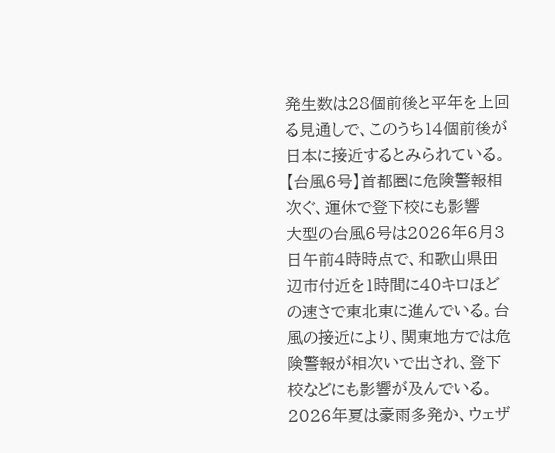発生数は28個前後と平年を上回る見通しで、このうち14個前後が日本に接近するとみられている。
【台風6号】首都圏に危険警報相次ぐ、運休で登下校にも影響
大型の台風6号は2026年6月3日午前4時時点で、和歌山県田辺市付近を1時間に40キロほどの速さで東北東に進んでいる。台風の接近により、関東地方では危険警報が相次いで出され、登下校などにも影響が及んでいる。
2026年夏は豪雨多発か、ウェザ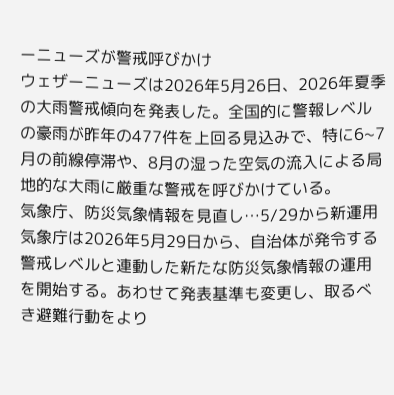ーニューズが警戒呼びかけ
ウェザーニューズは2026年5月26日、2026年夏季の大雨警戒傾向を発表した。全国的に警報レベルの豪雨が昨年の477件を上回る見込みで、特に6~7月の前線停滞や、8月の湿った空気の流入による局地的な大雨に厳重な警戒を呼びかけている。
気象庁、防災気象情報を見直し…5/29から新運用
気象庁は2026年5月29日から、自治体が発令する警戒レベルと連動した新たな防災気象情報の運用を開始する。あわせて発表基準も変更し、取るべき避難行動をより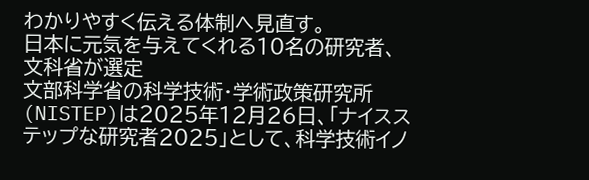わかりやすく伝える体制へ見直す。
日本に元気を与えてくれる10名の研究者、文科省が選定
文部科学省の科学技術・学術政策研究所(NISTEP)は2025年12月26日、「ナイスステップな研究者2025」として、科学技術イノ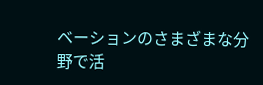ベーションのさまざまな分野で活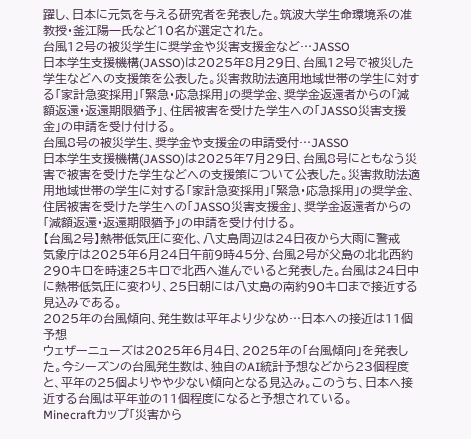躍し、日本に元気を与える研究者を発表した。筑波大学生命環境系の准教授・釜江陽一氏など10名が選定された。
台風12号の被災学生に奨学金や災害支援金など…JASSO
日本学生支援機構(JASSO)は2025年8月29日、台風12号で被災した学生などへの支援策を公表した。災害救助法適用地域世帯の学生に対する「家計急変採用」「緊急・応急採用」の奨学金、奨学金返還者からの「減額返還・返還期限猶予」、住居被害を受けた学生への「JASSO災害支援金」の申請を受け付ける。
台風8号の被災学生、奨学金や支援金の申請受付…JASSO
日本学生支援機構(JASSO)は2025年7月29日、台風8号にともなう災害で被害を受けた学生などへの支援策について公表した。災害救助法適用地域世帯の学生に対する「家計急変採用」「緊急・応急採用」の奨学金、住居被害を受けた学生への「JASSO災害支援金」、奨学金返還者からの「減額返還・返還期限猶予」の申請を受け付ける。
【台風2号】熱帯低気圧に変化、八丈島周辺は24日夜から大雨に警戒
気象庁は2025年6月24日午前9時45分、台風2号が父島の北北西約290キロを時速25キロで北西へ進んでいると発表した。台風は24日中に熱帯低気圧に変わり、25日朝には八丈島の南約90キロまで接近する見込みである。
2025年の台風傾向、発生数は平年より少なめ…日本への接近は11個予想
ウェザーニューズは2025年6月4日、2025年の「台風傾向」を発表した。今シーズンの台風発生数は、独自のAI統計予想などから23個程度と、平年の25個よりやや少ない傾向となる見込み。このうち、日本へ接近する台風は平年並の11個程度になると予想されている。
Minecraftカップ「災害から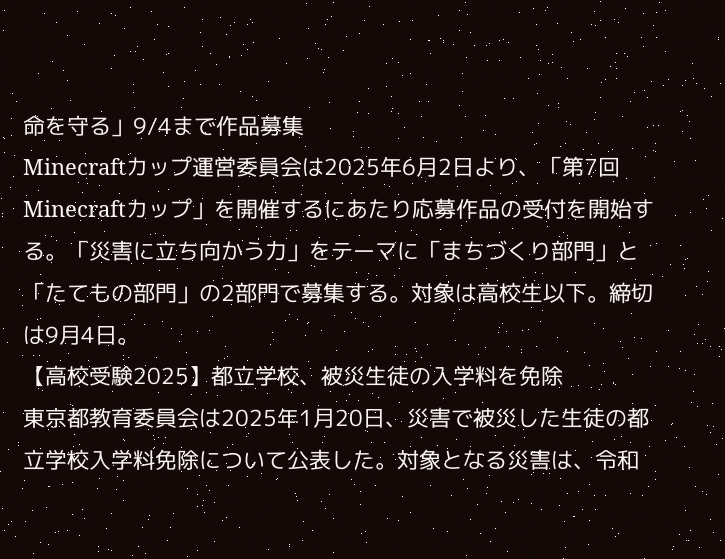命を守る」9/4まで作品募集
Minecraftカップ運営委員会は2025年6月2日より、「第7回 Minecraftカップ」を開催するにあたり応募作品の受付を開始する。「災害に立ち向かう力」をテーマに「まちづくり部門」と「たてもの部門」の2部門で募集する。対象は高校生以下。締切は9月4日。
【高校受験2025】都立学校、被災生徒の入学料を免除
東京都教育委員会は2025年1月20日、災害で被災した生徒の都立学校入学料免除について公表した。対象となる災害は、令和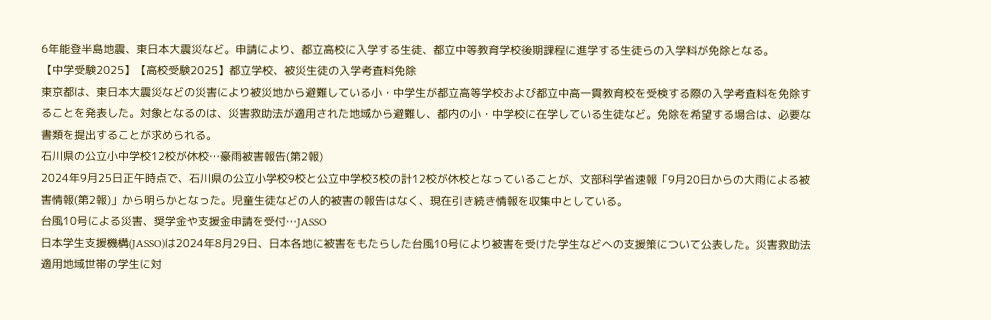6年能登半島地震、東日本大震災など。申請により、都立高校に入学する生徒、都立中等教育学校後期課程に進学する生徒らの入学料が免除となる。
【中学受験2025】【高校受験2025】都立学校、被災生徒の入学考査料免除
東京都は、東日本大震災などの災害により被災地から避難している小・中学生が都立高等学校および都立中高一貫教育校を受検する際の入学考査料を免除することを発表した。対象となるのは、災害救助法が適用された地域から避難し、都内の小・中学校に在学している生徒など。免除を希望する場合は、必要な書類を提出することが求められる。
石川県の公立小中学校12校が休校…豪雨被害報告(第2報)
2024年9月25日正午時点で、石川県の公立小学校9校と公立中学校3校の計12校が休校となっていることが、文部科学省速報「9月20日からの大雨による被害情報(第2報)」から明らかとなった。児童生徒などの人的被害の報告はなく、現在引き続き情報を収集中としている。
台風10号による災害、奨学金や支援金申請を受付…JASSO
日本学生支援機構(JASSO)は2024年8月29日、日本各地に被害をもたらした台風10号により被害を受けた学生などへの支援策について公表した。災害救助法適用地域世帯の学生に対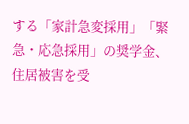する「家計急変採用」「緊急・応急採用」の奨学金、住居被害を受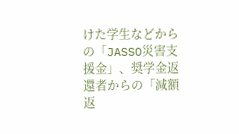けた学生などからの「JASSO災害支援金」、奨学金返還者からの「減額返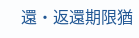還・返還期限猶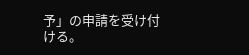予」の申請を受け付ける。